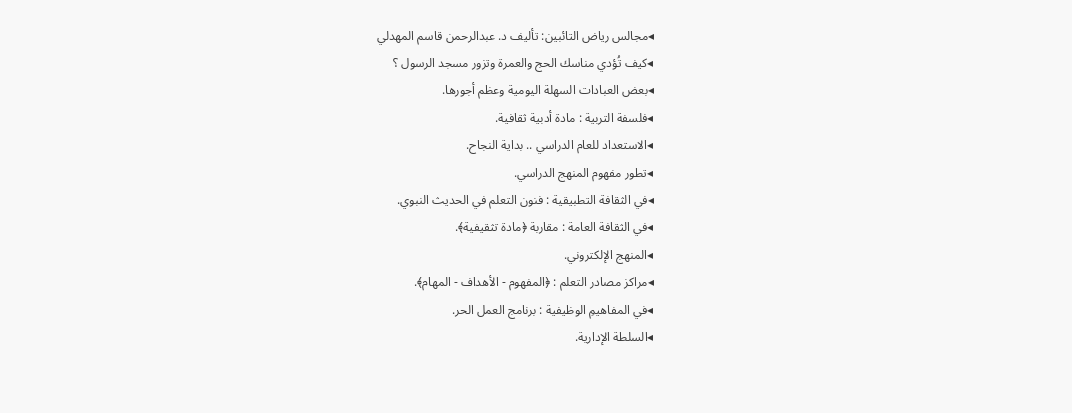◂مجالس رياض التائبين: تأليف د. عبدالرحمن قاسم المهدلي
◂كيف تُؤدي مناسك الحج والعمرة وتزور مسجد الرسول ؟
◂بعض العبادات السهلة اليومية وعظم أجورها.
◂فلسفة التربية : مادة أدبية ثقافية.
◂الاستعداد للعام الدراسي .. بداية النجاح.
◂تطور مفهوم المنهج الدراسي.
◂في الثقافة التطبيقية : فنون التعلم في الحديث النبوي.
◂في الثقافة العامة : مقاربة ﴿مادة تثقيفية﴾.
◂المنهج الإلكتروني.
◂مراكز مصادر التعلم : ﴿المفهوم - الأهداف - المهام﴾.
◂في المفاهيمِ الوظيفية : برنامج العمل الحر.
◂السلطة الإدارية.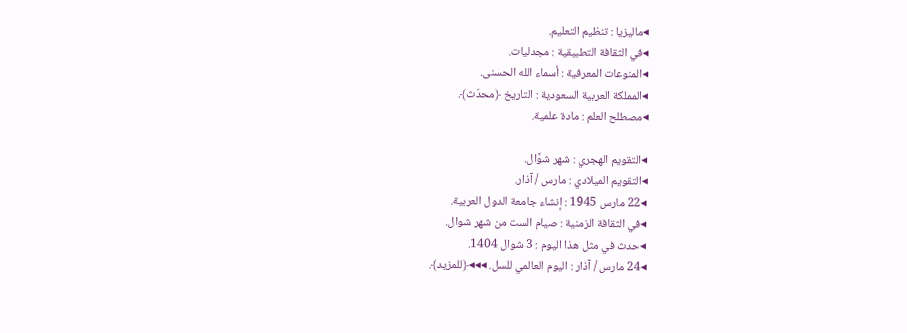◂ماليزيا : تنظيم التعليم.
◂في الثقافة التطبيقية : مجدليات.
◂المنوعات المعرفية : أسماء الله الحسنى.
◂المملكة العربية السعودية : التاريخ ﴿محدّث﴾.
◂مصطلح العلم : مادة علمية.

◂التقويم الهجري : شهر شوَّال.
◂التقويم الميلادي : مارس / آذار.
◂22 مارس 1945 : إنشاء جامعة الدول العربية.
◂في الثقافة الزمنية : صيام الست من شهر شوال.
◂حدث في مثل هذا اليوم : 3 شوال 1404.
◂24 مارس / آذار : اليوم العالمي للسل. ◂◂◂﴿للمزيد﴾.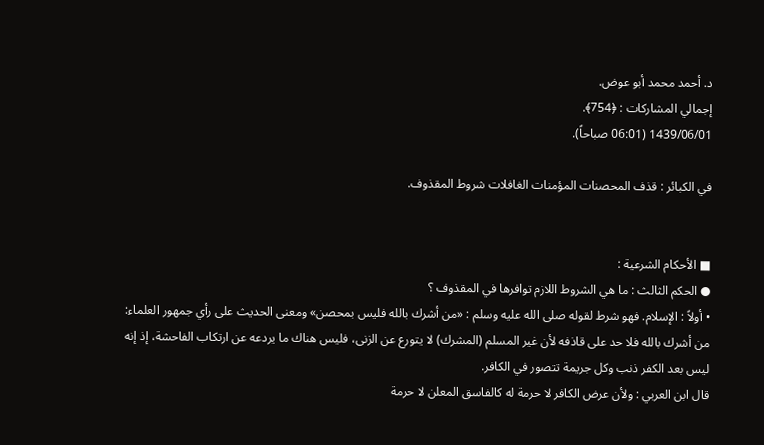د. أحمد محمد أبو عوض.
إجمالي المشاركات : ﴿754﴾.
1439/06/01 (06:01 صباحاً).

في الكبائر : قذف المحصنات المؤمنات الغافلات شروط المقذوف.


■ الأحكام الشرعية :
● الحكم الثالث : ما هي الشروط اللازم توافرها في المقذوف ؟
• أولاً : الإسلام. فهو شرط لقوله صلى الله عليه وسلم : «من أشرك بالله فليس بمحصن» ومعنى الحديث على رأي جمهور العلماء: من أشرك بالله فلا حد على قاذفه لأن غير المسلم (المشرك) لا يتورع عن الزنى، فليس هناك ما يردعه عن ارتكاب الفاحشة، إذ إنه ليس بعد الكفر ذنب وكل جريمة تتصور في الكافر.
قال ابن العربي : ولأن عرض الكافر لا حرمة له كالفاسق المعلن لا حرمة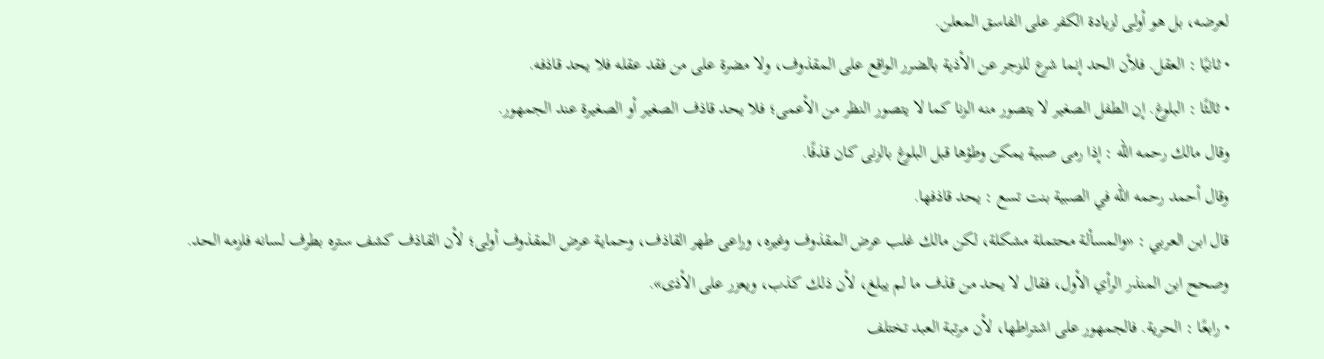لعرضه، بل هو أولى لزيادة الكفر على الفاسق المعلن.
• ثانيًا : العقل. فلأن الحد إنما شرع للزجر عن الأذية بالضرر الواقع على المقذوف، ولا مضرة على من فقد عقله فلا يحد قاذفه.
• ثالثًا : البلوغ. إن الطفل الصغير لا يتصور منه الزنا كما لا يتصور النظر من الأعمى؛ فلا يحد قاذف الصغير أو الصغيرة عند الجمهور.
وقال مالك رحمه الله : إذا رمى صبية يمكن وطؤها قبل البلوغ بالزنى كان قذفًا.
وقال أحمد رحمه الله في الصبية بنت تسع : يحد قاذفها.
قال ابن العربي : «والمسألة محتملة مشكلة، لكن مالك غلب عرض المقذوف وغيره، وراعى طهر القاذف، وحماية عرض المقذوف أولى؛ لأن القاذف كشف ستره بطرف لسانه فلزمه الحد.
وصحح ابن المنذر الرأي الأول، فقال لا يحد من قذف ما لم يبلغ، لأن ذلك كذب، ويعزر على الأذى».
• رابعًا : الحرية. فالجمهور على اشتراطها، لأن مرتبة العبد تختلف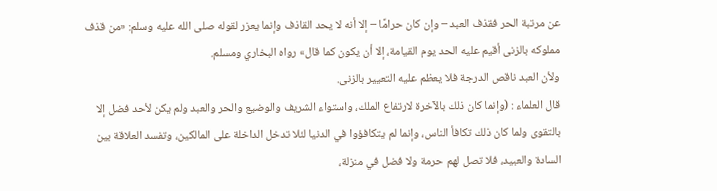عن مرتبة الحر فقذف العبد – وإن كان حرامًا – إلا أنه لا يحد القاذف وإنما يعزر لقوله صلى الله عليه وسلم: «من قذف مملوكه بالزنى أقيم عليه الحد يوم القيامة، إلا أن يكون كما قال» رواه البخاري ومسلم.
ولأن العبد ناقص الدرجة فلا يعظم عليه التعيير بالزنى.
قال العلماء : (وإنما كان ذلك بالآخرة لارتفاع الملك، واستواء الشريف والوضيع والحر والعبد ولم يكن لأحد فضل إلا بالتقوى ولما كان ذلك تكافأ الناس، وإنما لم يتكافؤوا في الدنيا لئلا تدخل الداخلة على المالكين، وتفسد العلاقة بين السادة والعبيد، فلا تصل لهم حرمة ولا فضل في منزلة،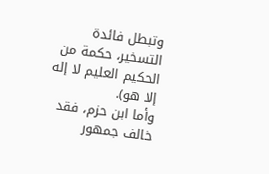وتبطل فائدة التسخير، حكمة من الحكيم العليم لا إله إلا هو).
وأما ابن حزم، فقد خالف جمهور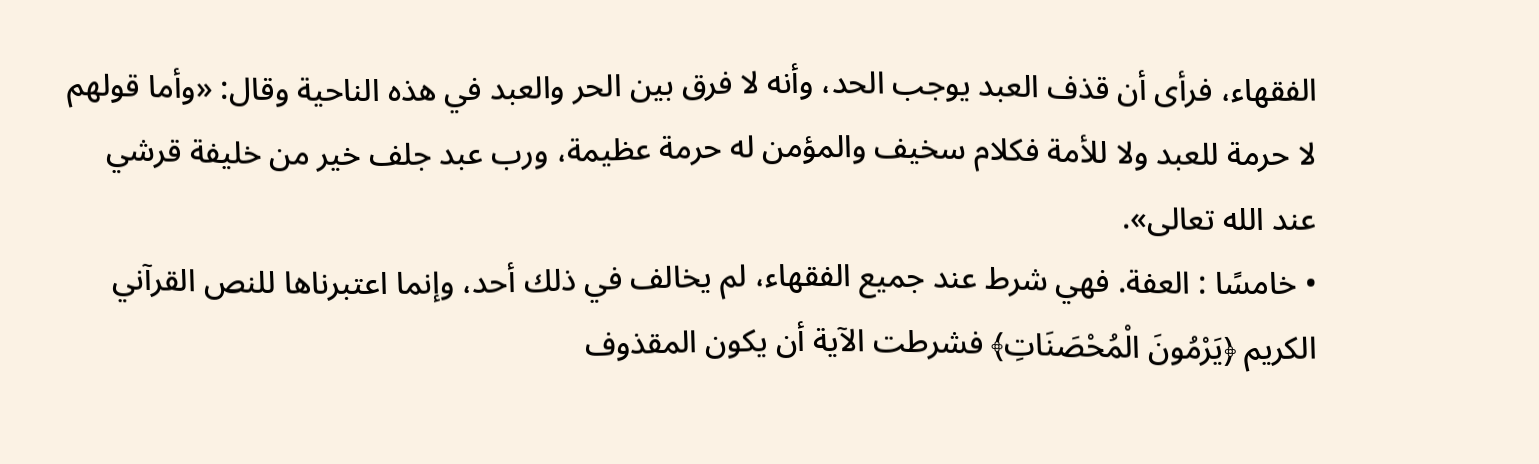الفقهاء، فرأى أن قذف العبد يوجب الحد، وأنه لا فرق بين الحر والعبد في هذه الناحية وقال: «وأما قولهم لا حرمة للعبد ولا للأمة فكلام سخيف والمؤمن له حرمة عظيمة، ورب عبد جلف خير من خليفة قرشي عند الله تعالى».
• خامسًا : العفة. فهي شرط عند جميع الفقهاء، لم يخالف في ذلك أحد، وإنما اعتبرناها للنص القرآني الكريم ﴿يَرْمُونَ الْمُحْصَنَاتِ﴾ فشرطت الآية أن يكون المقذوف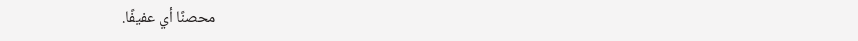محصنًا أي عفيفًا.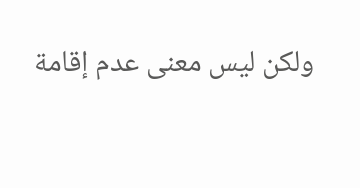ولكن ليس معنى عدم إقامة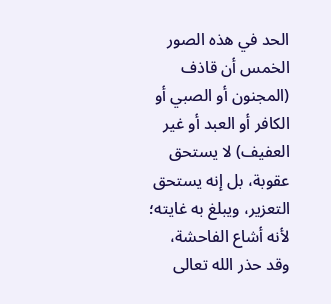الحد في هذه الصور الخمس أن قاذف (المجنون أو الصبي أو الكافر أو العبد أو غير العفيف) لا يستحق عقوبة، بل إنه يستحق التعزير، ويبلغ به غايته؛ لأنه أشاع الفاحشة، وقد حذر الله تعالى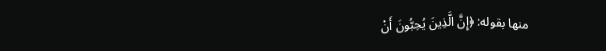منها بقوله: ﴿إِنَّ الَّذِينَ يُحِبُّونَ أَنْ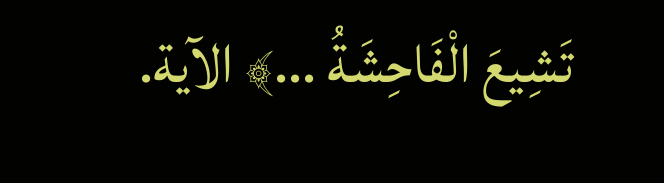تَشِيعَ الْفَاحِشَةُ ...﴾ الآية.